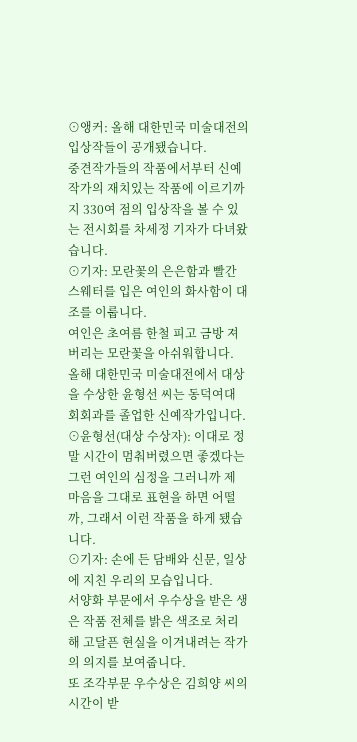⊙앵커: 올해 대한민국 미술대전의 입상작들이 공개됐습니다.
중견작가들의 작품에서부터 신예작가의 재치있는 작품에 이르기까지 330여 점의 입상작을 볼 수 있는 전시회를 차세정 기자가 다녀왔습니다.
⊙기자: 모란꽃의 은은함과 빨간 스웨터를 입은 여인의 화사함이 대조를 이룹니다.
여인은 초여름 한철 피고 금방 져버리는 모란꽃을 아쉬워합니다.
올해 대한민국 미술대전에서 대상을 수상한 윤형선 씨는 동덕여대 회회과를 졸업한 신예작가입니다.
⊙윤형선(대상 수상자): 이대로 정말 시간이 멈춰버렸으면 좋겠다는 그런 여인의 심정을 그러니까 제 마음을 그대로 표현을 하면 어떨까, 그래서 이런 작품을 하게 됐습니다.
⊙기자: 손에 든 담배와 신문, 일상에 지친 우리의 모습입니다.
서양화 부문에서 우수상을 받은 생은 작품 전체를 밝은 색조로 처리해 고달픈 현실을 이겨내려는 작가의 의지를 보여줍니다.
또 조각부문 우수상은 김희양 씨의 시간이 받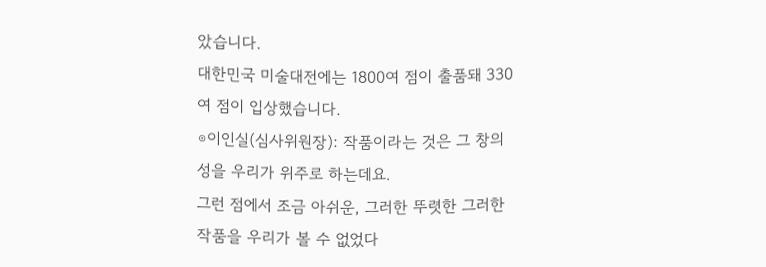았습니다.
대한민국 미술대전에는 1800여 점이 출품돼 330여 점이 입상했습니다.
⊙이인실(심사위원장): 작품이라는 것은 그 창의성을 우리가 위주로 하는데요.
그런 점에서 조금 아쉬운, 그러한 뚜렷한 그러한 작품을 우리가 볼 수 없었다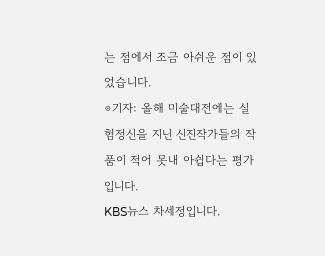는 점에서 조금 아쉬운 점이 있었습니다.
⊙기자: 올해 미술대전에는 실험정신을 지닌 신진작가들의 작품이 적어 못내 아쉽다는 평가입니다.
KBS뉴스 차세정입니다.